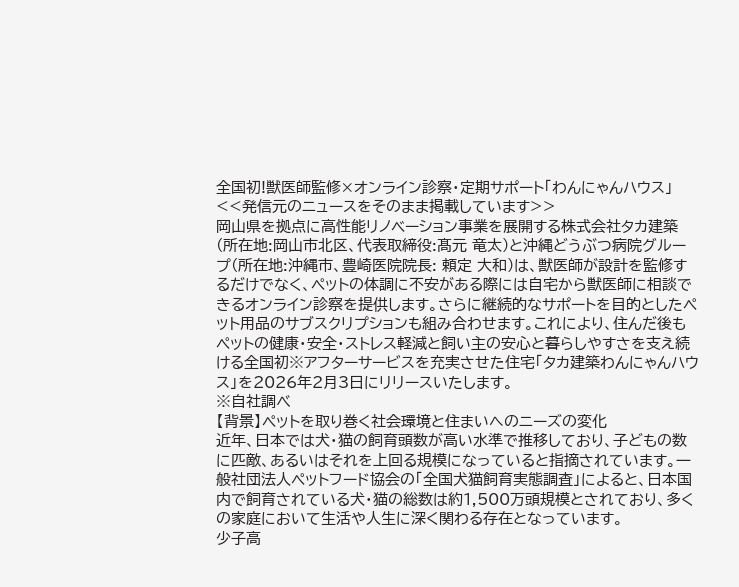全国初!獣医師監修×オンライン診察・定期サポート「わんにゃんハウス」
<<発信元のニュースをそのまま掲載しています>>
岡山県を拠点に高性能リノベーション事業を展開する株式会社タカ建築(所在地:岡山市北区、代表取締役:髙元 竜太)と沖縄どうぶつ病院グループ(所在地:沖縄市、豊崎医院院長: 頼定 大和)は、獣医師が設計を監修するだけでなく、ペットの体調に不安がある際には自宅から獣医師に相談できるオンライン診察を提供します。さらに継続的なサポートを目的としたペット用品のサブスクリプションも組み合わせます。これにより、住んだ後もペットの健康・安全・ストレス軽減と飼い主の安心と暮らしやすさを支え続ける全国初※アフターサービスを充実させた住宅「タカ建築わんにゃんハウス」を2026年2月3日にリリースいたします。
※自社調べ
【背景】ペットを取り巻く社会環境と住まいへのニーズの変化
近年、日本では犬・猫の飼育頭数が高い水準で推移しており、子どもの数に匹敵、あるいはそれを上回る規模になっていると指摘されています。一般社団法人ペットフード協会の「全国犬猫飼育実態調査」によると、日本国内で飼育されている犬・猫の総数は約1,500万頭規模とされており、多くの家庭において生活や人生に深く関わる存在となっています。
少子高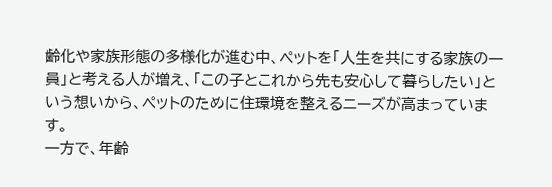齢化や家族形態の多様化が進む中、ペットを「人生を共にする家族の一員」と考える人が増え、「この子とこれから先も安心して暮らしたい」という想いから、ペットのために住環境を整えるニーズが高まっています。
一方で、年齢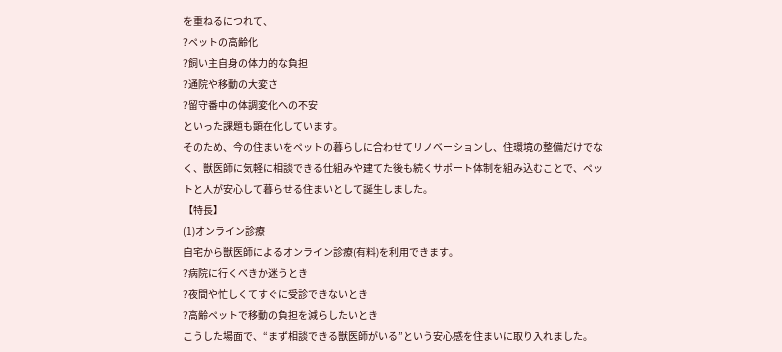を重ねるにつれて、
?ペットの高齢化
?飼い主自身の体力的な負担
?通院や移動の大変さ
?留守番中の体調変化への不安
といった課題も顕在化しています。
そのため、今の住まいをペットの暮らしに合わせてリノベーションし、住環境の整備だけでなく、獣医師に気軽に相談できる仕組みや建てた後も続くサポート体制を組み込むことで、ペットと人が安心して暮らせる住まいとして誕生しました。
【特長】
(1)オンライン診療
自宅から獣医師によるオンライン診療(有料)を利用できます。
?病院に行くべきか迷うとき
?夜間や忙しくてすぐに受診できないとき
?高齢ペットで移動の負担を減らしたいとき
こうした場面で、“まず相談できる獣医師がいる”という安心感を住まいに取り入れました。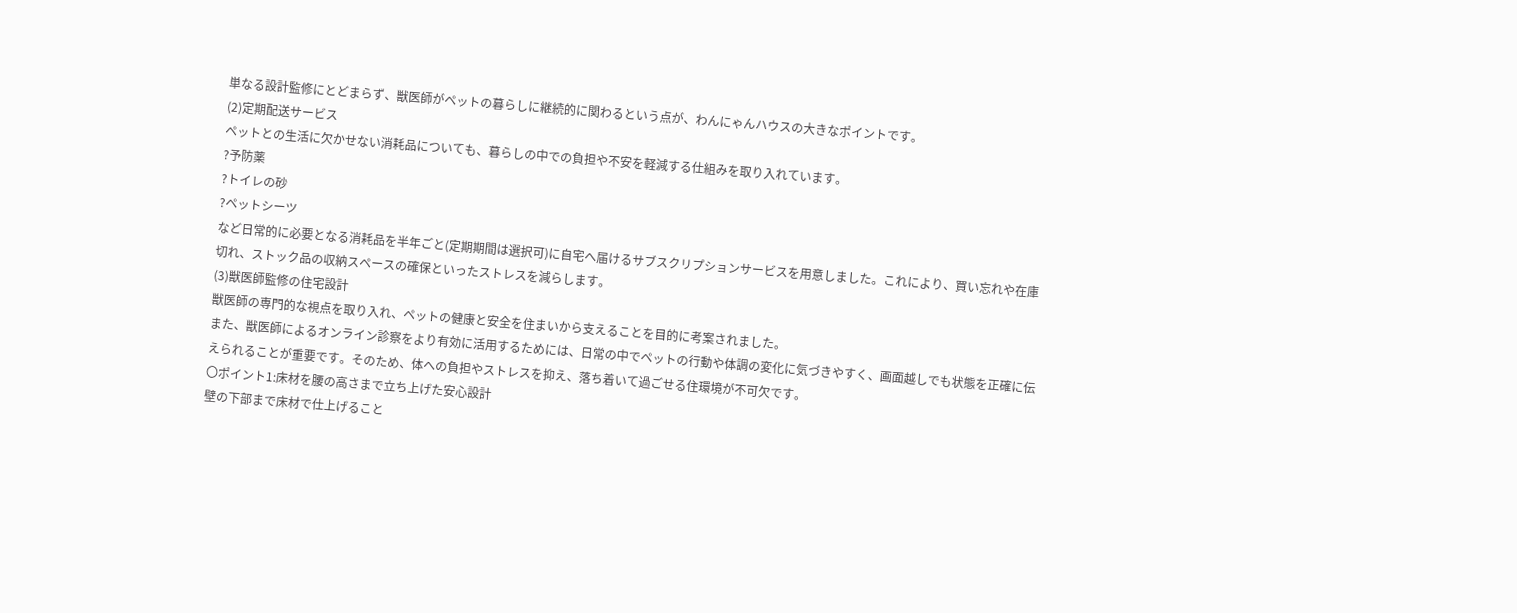単なる設計監修にとどまらず、獣医師がペットの暮らしに継続的に関わるという点が、わんにゃんハウスの大きなポイントです。
(2)定期配送サービス
ペットとの生活に欠かせない消耗品についても、暮らしの中での負担や不安を軽減する仕組みを取り入れています。
?予防薬
?トイレの砂
?ペットシーツ
など日常的に必要となる消耗品を半年ごと(定期期間は選択可)に自宅へ届けるサブスクリプションサービスを用意しました。これにより、買い忘れや在庫切れ、ストック品の収納スペースの確保といったストレスを減らします。
(3)獣医師監修の住宅設計
獣医師の専門的な視点を取り入れ、ペットの健康と安全を住まいから支えることを目的に考案されました。
また、獣医師によるオンライン診察をより有効に活用するためには、日常の中でペットの行動や体調の変化に気づきやすく、画面越しでも状態を正確に伝えられることが重要です。そのため、体への負担やストレスを抑え、落ち着いて過ごせる住環境が不可欠です。
〇ポイント1:床材を腰の高さまで立ち上げた安心設計
壁の下部まで床材で仕上げること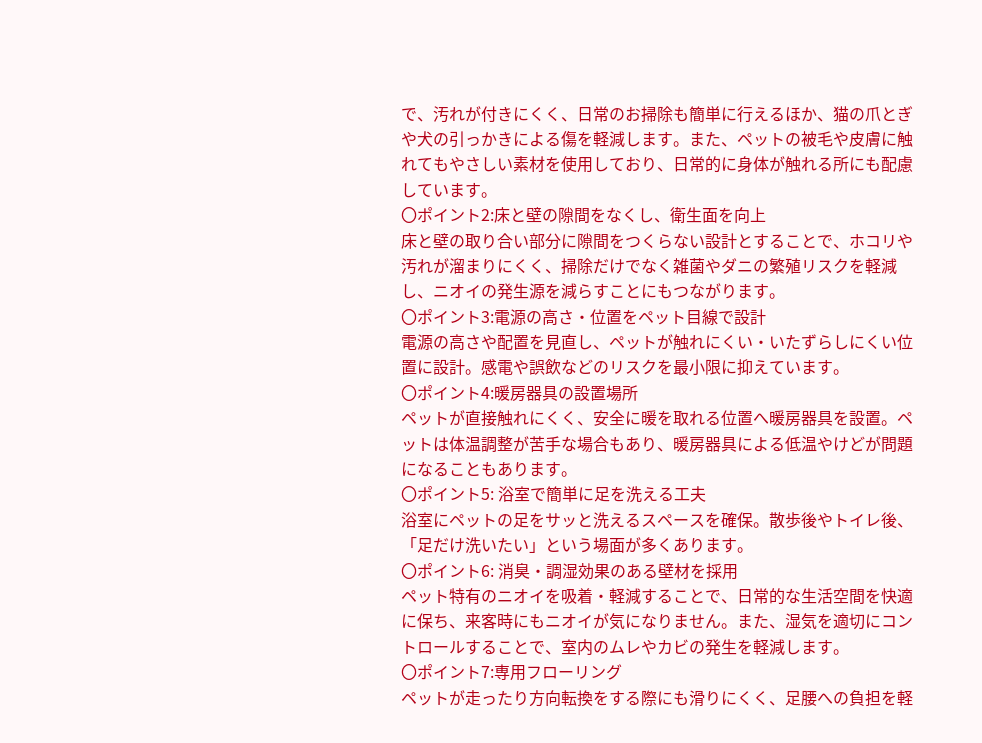で、汚れが付きにくく、日常のお掃除も簡単に行えるほか、猫の爪とぎや犬の引っかきによる傷を軽減します。また、ペットの被毛や皮膚に触れてもやさしい素材を使用しており、日常的に身体が触れる所にも配慮しています。
〇ポイント2:床と壁の隙間をなくし、衛生面を向上
床と壁の取り合い部分に隙間をつくらない設計とすることで、ホコリや汚れが溜まりにくく、掃除だけでなく雑菌やダニの繁殖リスクを軽減し、ニオイの発生源を減らすことにもつながります。
〇ポイント3:電源の高さ・位置をペット目線で設計
電源の高さや配置を見直し、ペットが触れにくい・いたずらしにくい位置に設計。感電や誤飲などのリスクを最小限に抑えています。
〇ポイント4:暖房器具の設置場所
ペットが直接触れにくく、安全に暖を取れる位置へ暖房器具を設置。ペットは体温調整が苦手な場合もあり、暖房器具による低温やけどが問題になることもあります。
〇ポイント5: 浴室で簡単に足を洗える工夫
浴室にペットの足をサッと洗えるスペースを確保。散歩後やトイレ後、「足だけ洗いたい」という場面が多くあります。
〇ポイント6: 消臭・調湿効果のある壁材を採用
ペット特有のニオイを吸着・軽減することで、日常的な生活空間を快適に保ち、来客時にもニオイが気になりません。また、湿気を適切にコントロールすることで、室内のムレやカビの発生を軽減します。
〇ポイント7:専用フローリング
ペットが走ったり方向転換をする際にも滑りにくく、足腰への負担を軽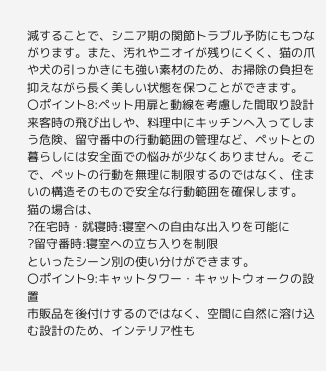減することで、シニア期の関節トラブル予防にもつながります。また、汚れやニオイが残りにくく、猫の爪や犬の引っかきにも強い素材のため、お掃除の負担を抑えながら長く美しい状態を保つことができます。
〇ポイント8:ペット用扉と動線を考慮した間取り設計
来客時の飛び出しや、料理中にキッチンへ入ってしまう危険、留守番中の行動範囲の管理など、ペットとの暮らしには安全面での悩みが少なくありません。そこで、ペットの行動を無理に制限するのではなく、住まいの構造そのもので安全な行動範囲を確保します。
猫の場合は、
?在宅時・就寝時:寝室への自由な出入りを可能に
?留守番時:寝室への立ち入りを制限
といったシーン別の使い分けができます。
〇ポイント9:キャットタワー・キャットウォークの設置
市販品を後付けするのではなく、空間に自然に溶け込む設計のため、インテリア性も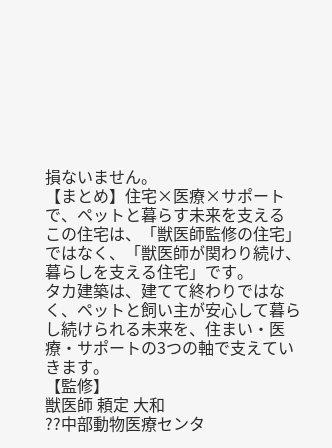損ないません。
【まとめ】住宅×医療×サポートで、ペットと暮らす未来を支える
この住宅は、「獣医師監修の住宅」ではなく、「獣医師が関わり続け、暮らしを支える住宅」です。
タカ建築は、建てて終わりではなく、ペットと飼い主が安心して暮らし続けられる未来を、住まい・医療・サポートの3つの軸で支えていきます。
【監修】
獣医師 頼定 大和
??中部動物医療センタ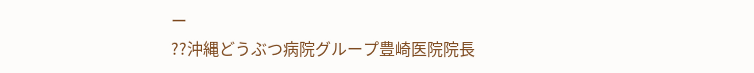ー
??沖縄どうぶつ病院グループ豊崎医院院長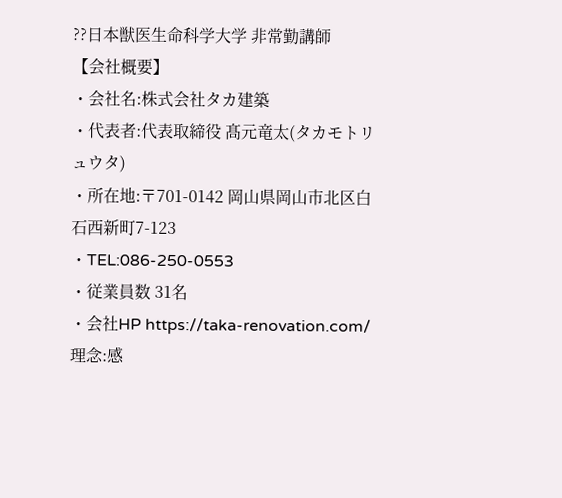??日本獣医生命科学大学 非常勤講師
【会社概要】
・会社名:株式会社タカ建築
・代表者:代表取締役 髙元竜太(タカモトリュウタ)
・所在地:〒701-0142 岡山県岡山市北区白石西新町7-123
・TEL:086-250-0553
・従業員数 31名
・会社HP https://taka-renovation.com/
理念:感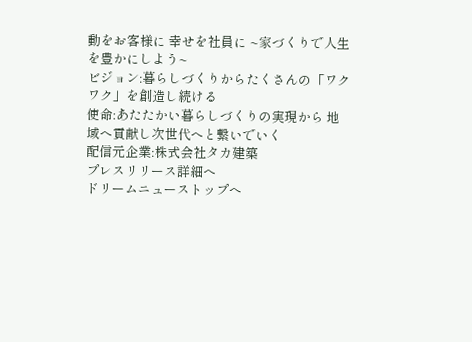動をお客様に 幸せを社員に ~家づくりで人生を豊かにしよう~
ビジョン:暮らしづくりからたくさんの「ワクワク」を創造し続ける
使命:あたたかい暮らしづくりの実現から 地域へ貢献し次世代へと繋いでいく
配信元企業:株式会社タカ建築
プレスリリース詳細へ
ドリームニューストップへ